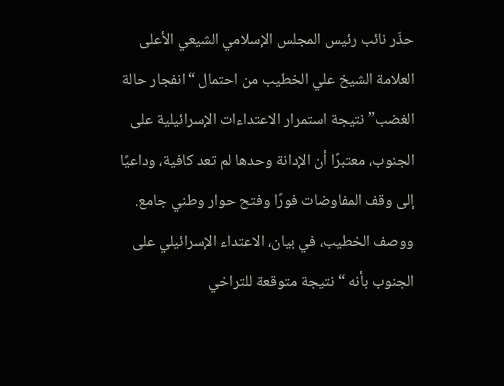حذّر نائب رئيس المجلس الإسلامي الشيعي الأعلى العلامة الشيخ علي الخطيب من احتمال “انفجار حالة الغضب” نتيجة استمرار الاعتداءات الإسرائيلية على الجنوب، معتبرًا أن الإدانة وحدها لم تعد كافية، وداعيًا إلى وقف المفاوضات فورًا وفتح حوار وطني جامع.
ووصف الخطيب، في بيان، الاعتداء الإسرائيلي على الجنوب بأنه “نتيجة متوقعة للتراخي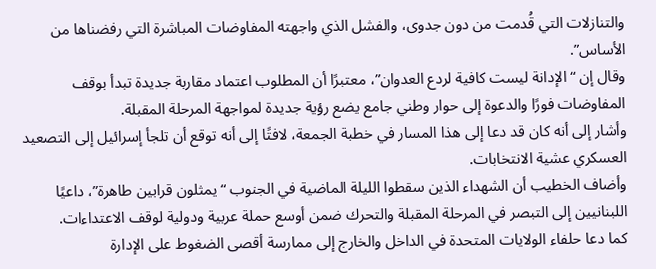والتنازلات التي قُدمت من دون جدوى، والفشل الذي واجهته المفاوضات المباشرة التي رفضناها من الأساس”.
وقال إن “الإدانة ليست كافية لردع العدوان”، معتبرًا أن المطلوب اعتماد مقاربة جديدة تبدأ بوقف المفاوضات فورًا والدعوة إلى حوار وطني جامع يضع رؤية جديدة لمواجهة المرحلة المقبلة.
وأشار إلى أنه كان قد دعا إلى هذا المسار في خطبة الجمعة، لافتًا إلى أنه توقع أن تلجأ إسرائيل إلى التصعيد العسكري عشية الانتخابات.
وأضاف الخطيب أن الشهداء الذين سقطوا الليلة الماضية في الجنوب “يمثلون قرابين طاهرة”، داعيًا اللبنانيين إلى التبصر في المرحلة المقبلة والتحرك ضمن أوسع حملة عربية ودولية لوقف الاعتداءات.
كما دعا حلفاء الولايات المتحدة في الداخل والخارج إلى ممارسة أقصى الضغوط على الإدارة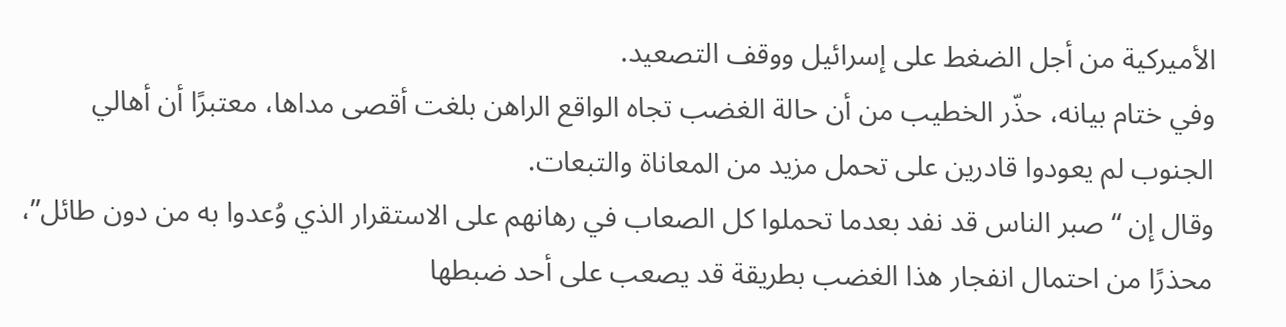الأميركية من أجل الضغط على إسرائيل ووقف التصعيد.
وفي ختام بيانه، حذّر الخطيب من أن حالة الغضب تجاه الواقع الراهن بلغت أقصى مداها، معتبرًا أن أهالي الجنوب لم يعودوا قادرين على تحمل مزيد من المعاناة والتبعات.
وقال إن “صبر الناس قد نفد بعدما تحملوا كل الصعاب في رهانهم على الاستقرار الذي وُعدوا به من دون طائل”، محذرًا من احتمال انفجار هذا الغضب بطريقة قد يصعب على أحد ضبطها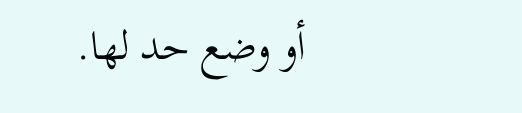أو وضع حد لها.